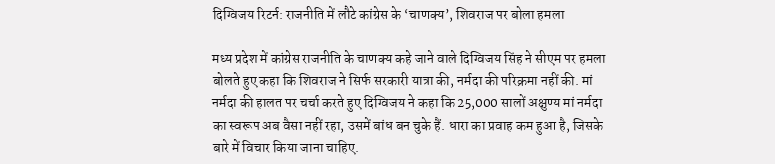दिग्विजय रिटर्न: राजनीति में लौटे कांग्रेस के ‘चाणक्य’, शिवराज पर बोला हमला

मध्य प्रदेश में कांग्रेस राजनीति के चाणक्य कहे जाने वाले दिग्विजय सिंह ने सीएम पर हमला बोलते हुए कहा कि शिवराज ने सिर्फ सरकारी यात्रा की, नर्मदा की परिक्रमा नहीं की. मां नर्मदा की हालत पर चर्चा करते हुए दिग्विजय ने कहा कि 25,000 सालों अक्षुण्य मां नर्मदा का स्वरूप अब वैसा नहीं रहा, उसमें बांध बन चुके हैं. धारा का प्रवाह कम हुआ है, जिसके बारे में विचार किया जाना चाहिए.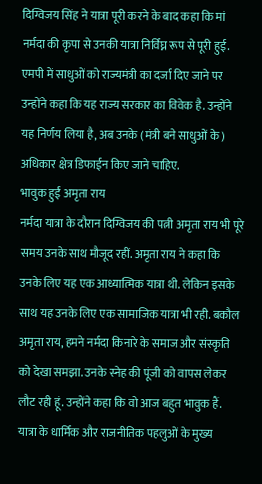दिग्विजय सिंह ने यात्रा पूरी करने के बाद कहा कि मां नर्मदा की कृपा से उनकी यात्रा निर्विघ्न रूप से पूरी हुई. एमपी में साधुओं को राज्यमंत्री का दर्जा दिए जाने पर उन्होंने कहा कि यह राज्य सरकार का विवेक है. उन्होंने यह निर्णय लिया है, अब उनके (मंत्री बने साधुओं के) अधिकार क्षेत्र डिफाईन किए जाने चाहिए.
भावुक हुईं अमृता राय
नर्मदा यात्रा के दौरान दिग्विजय की पत्नी अमृता राय भी पूरे समय उनके साथ मौजूद रहीं. अमृता राय ने कहा कि उनके लिए यह एक आध्यात्मिक यात्रा थी. लेकिन इसके साथ यह उनके लिए एक सामाजिक यात्रा भी रही. बकौल अमृता राय, हमने नर्मदा किनारे के समाज और संस्कृति को देखा समझा. उनके स्नेह की पूंजी को वापस लेकर लौट रही हूं. उन्होंने कहा कि वो आज बहुत भावुक हैं.
यात्रा के धार्मिक और राजनीतिक पहलुओं के मुख्य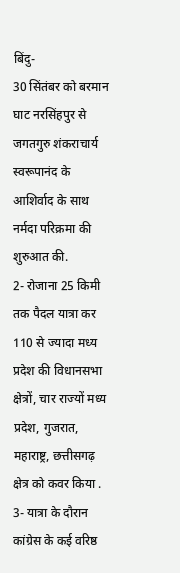बिंदु-
30 सिंतंबर को बरमान घाट नरसिंहपुर से जगतगुरु शंकराचार्य स्वरूपानंद के आशिर्वाद के साथ नर्मदा परिक्रमा की शुरुआत की.
2- रोजाना 25 किमी तक पैदल यात्रा कर 110 से ज्यादा मध्य प्रदेश की विधानसभा क्षेत्रों, चार राज्यों मध्य प्रदेश, गुजरात, महाराष्ट्र, छत्तीसगढ़ क्षेत्र को कवर किया .
3- यात्रा के दौरान कांग्रेस के कई वरिष्ठ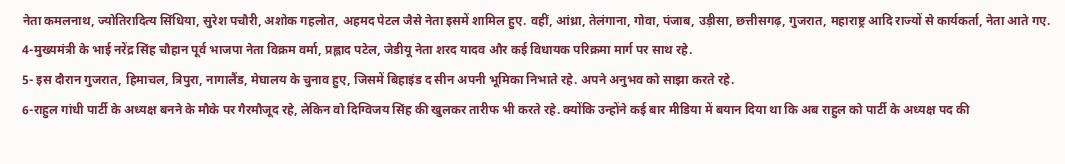नेता कमलनाथ, ज्योतिरादित्य सिंधिया, सुरेश पचौरी, अशोक गहलोत, अहमद पेटल जैसे नेता इसमें शामिल हुए. वहीं, आंध्रा, तेलंगाना, गोवा, पंजाब, उड़ीसा, छत्तीसगढ़, गुजरात, महाराष्ट्र आदि राज्यों से कार्यकर्ता, नेता आते गए.
4-मुख्यमंत्री के भाई नरेंद्र सिंह चौहान पूर्व भाजपा नेता विक्रम वर्मा, प्रह्लाद पटेल, जेडीयू नेता शरद यादव और कई विधायक परिक्रमा मार्ग पर साथ रहे.
5- इस दौरान गुजरात, हिमाचल, त्रिपुरा, नागालैंड, मेघालय के चुनाव हुए, जिसमें बिहाइंड द सीन अपनी भूमिका निभाते रहे. अपने अनुभव को साझा करते रहे.
6-राहुल गांधी पार्टी के अध्यक्ष बनने के मौके पर गैरमौजूद रहे, लेकिन वो दिग्विजय सिंह की खुलकर तारीफ भी करते रहे. क्योंकि उन्होंने कई बार मीडिया में बयान दिया था कि अब राहुल को पार्टी के अध्यक्ष पद की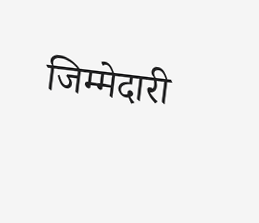जिम्मेदारी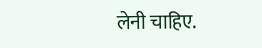लेनी चाहिए.